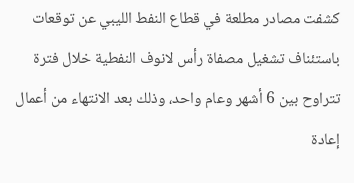كشفت مصادر مطلعة في قطاع النفط الليبي عن توقعات باستئناف تشغيل مصفاة رأس لانوف النفطية خلال فترة تتراوح بين 6 أشهر وعام واحد، وذلك بعد الانتهاء من أعمال إعادة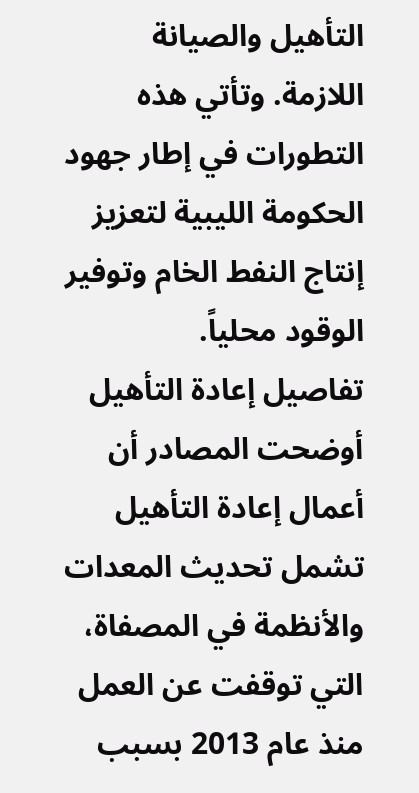التأهيل والصيانة اللازمة. وتأتي هذه التطورات في إطار جهود الحكومة الليبية لتعزيز إنتاج النفط الخام وتوفير الوقود محلياً.
تفاصيل إعادة التأهيل
أوضحت المصادر أن أعمال إعادة التأهيل تشمل تحديث المعدات والأنظمة في المصفاة، التي توقفت عن العمل منذ عام 2013 بسبب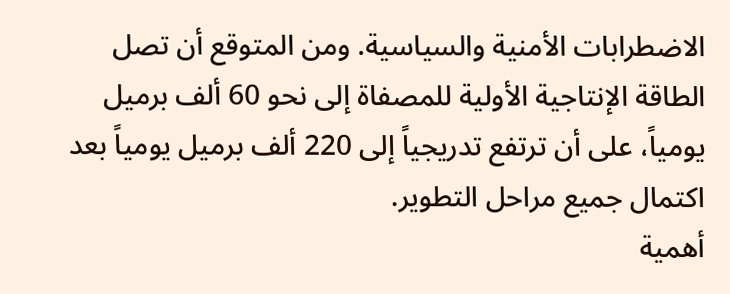الاضطرابات الأمنية والسياسية. ومن المتوقع أن تصل الطاقة الإنتاجية الأولية للمصفاة إلى نحو 60 ألف برميل يومياً، على أن ترتفع تدريجياً إلى 220 ألف برميل يومياً بعد اكتمال جميع مراحل التطوير.
أهمية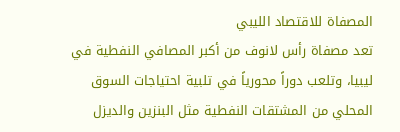المصفاة للاقتصاد الليبي
تعد مصفاة رأس لانوف من أكبر المصافي النفطية في ليبيا، وتلعب دوراً محورياً في تلبية احتياجات السوق المحلي من المشتقات النفطية مثل البنزين والديزل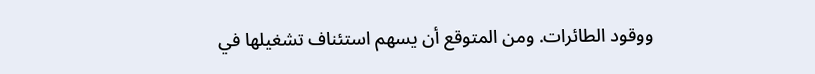ووقود الطائرات. ومن المتوقع أن يسهم استئناف تشغيلها في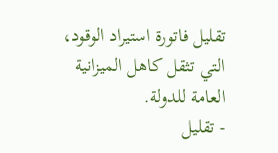تقليل فاتورة استيراد الوقود، التي تثقل كاهل الميزانية العامة للدولة.
- تقليل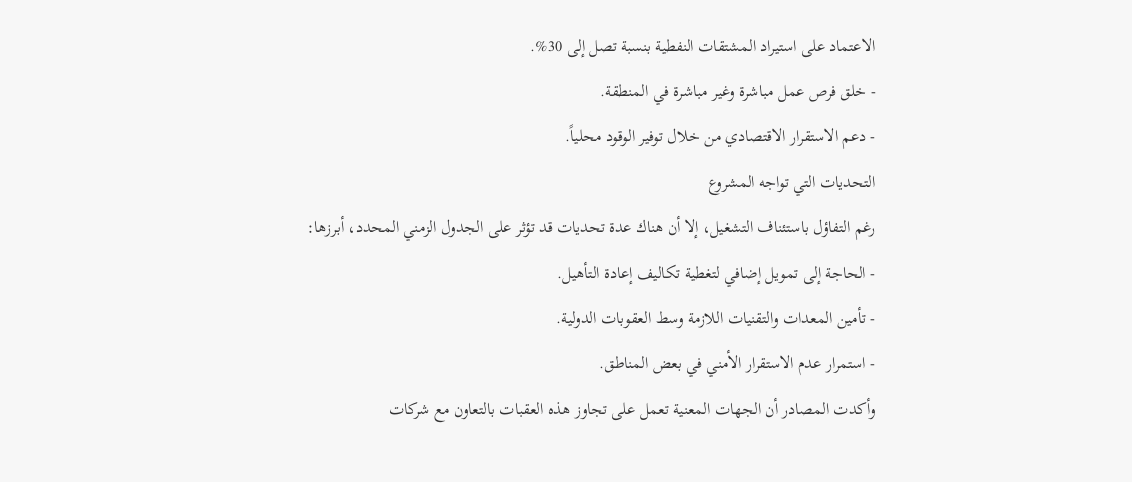الاعتماد على استيراد المشتقات النفطية بنسبة تصل إلى 30%.
- خلق فرص عمل مباشرة وغير مباشرة في المنطقة.
- دعم الاستقرار الاقتصادي من خلال توفير الوقود محلياً.
التحديات التي تواجه المشروع
رغم التفاؤل باستئناف التشغيل، إلا أن هناك عدة تحديات قد تؤثر على الجدول الزمني المحدد، أبرزها:
- الحاجة إلى تمويل إضافي لتغطية تكاليف إعادة التأهيل.
- تأمين المعدات والتقنيات اللازمة وسط العقوبات الدولية.
- استمرار عدم الاستقرار الأمني في بعض المناطق.
وأكدت المصادر أن الجهات المعنية تعمل على تجاوز هذه العقبات بالتعاون مع شركات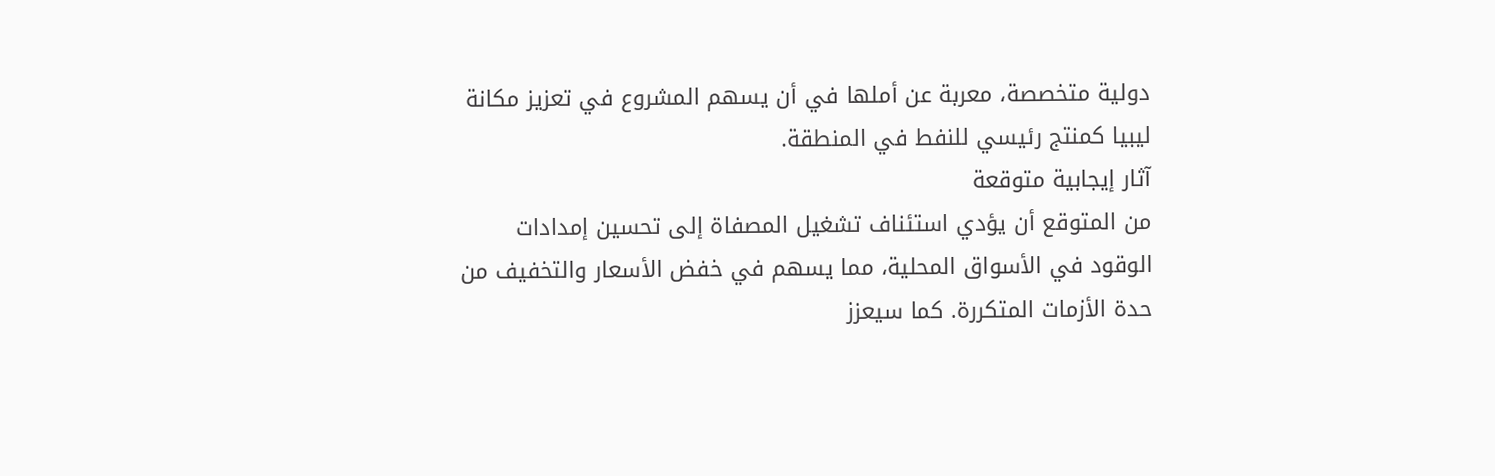دولية متخصصة، معربة عن أملها في أن يسهم المشروع في تعزيز مكانة ليبيا كمنتج رئيسي للنفط في المنطقة.
آثار إيجابية متوقعة
من المتوقع أن يؤدي استئناف تشغيل المصفاة إلى تحسين إمدادات الوقود في الأسواق المحلية، مما يسهم في خفض الأسعار والتخفيف من حدة الأزمات المتكررة. كما سيعزز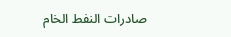صادرات النفط الخام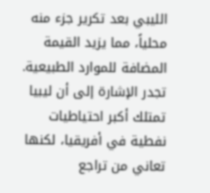الليبي بعد تكرير جزء منه محلياً، مما يزيد القيمة المضافة للموارد الطبيعية.
تجدر الإشارة إلى أن ليبيا تمتلك أكبر احتياطيات نفطية في أفريقيا، لكنها تعاني من تراجع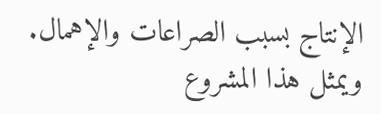الإنتاج بسبب الصراعات والإهمال. ويمثل هذا المشروع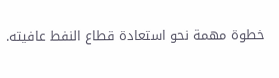خطوة مهمة نحو استعادة قطاع النفط عافيته.